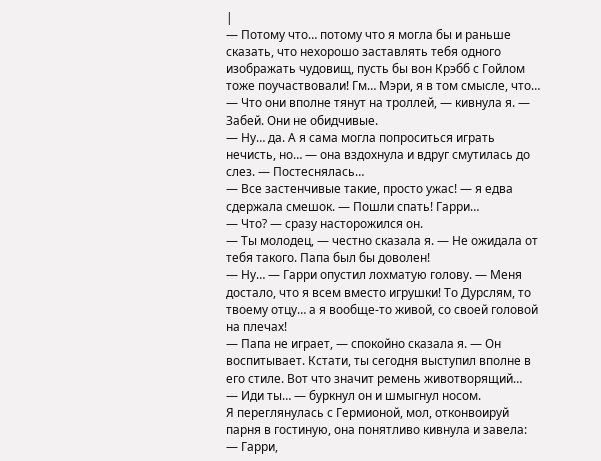|
— Потому что… потому что я могла бы и раньше сказать, что нехорошо заставлять тебя одного изображать чудовищ, пусть бы вон Крэбб с Гойлом тоже поучаствовали! Гм… Мэри, я в том смысле, что…
— Что они вполне тянут на троллей, — кивнула я. — Забей. Они не обидчивые.
— Ну… да. А я сама могла попроситься играть нечисть, но… — она вздохнула и вдруг смутилась до слез. — Постеснялась…
— Все застенчивые такие, просто ужас! — я едва сдержала смешок. — Пошли спать! Гарри…
— Что? — сразу насторожился он.
— Ты молодец, — честно сказала я. — Не ожидала от тебя такого. Папа был бы доволен!
— Ну… — Гарри опустил лохматую голову. — Меня достало, что я всем вместо игрушки! То Дурслям, то твоему отцу… а я вообще-то живой, со своей головой на плечах!
— Папа не играет, — спокойно сказала я. — Он воспитывает. Кстати, ты сегодня выступил вполне в его стиле. Вот что значит ремень животворящий…
— Иди ты… — буркнул он и шмыгнул носом.
Я переглянулась с Гермионой, мол, отконвоируй парня в гостиную, она понятливо кивнула и завела:
— Гарри,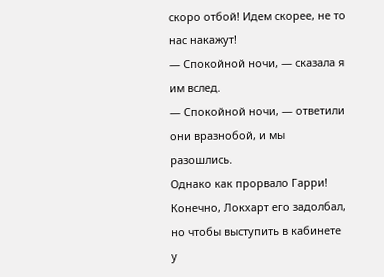скоро отбой! Идем скорее, не то нас накажут!
— Спокойной ночи, — сказала я им вслед.
— Спокойной ночи, — ответили они вразнобой, и мы разошлись.
Однако как прорвало Гарри! Конечно, Локхарт его задолбал, но чтобы выступить в кабинете у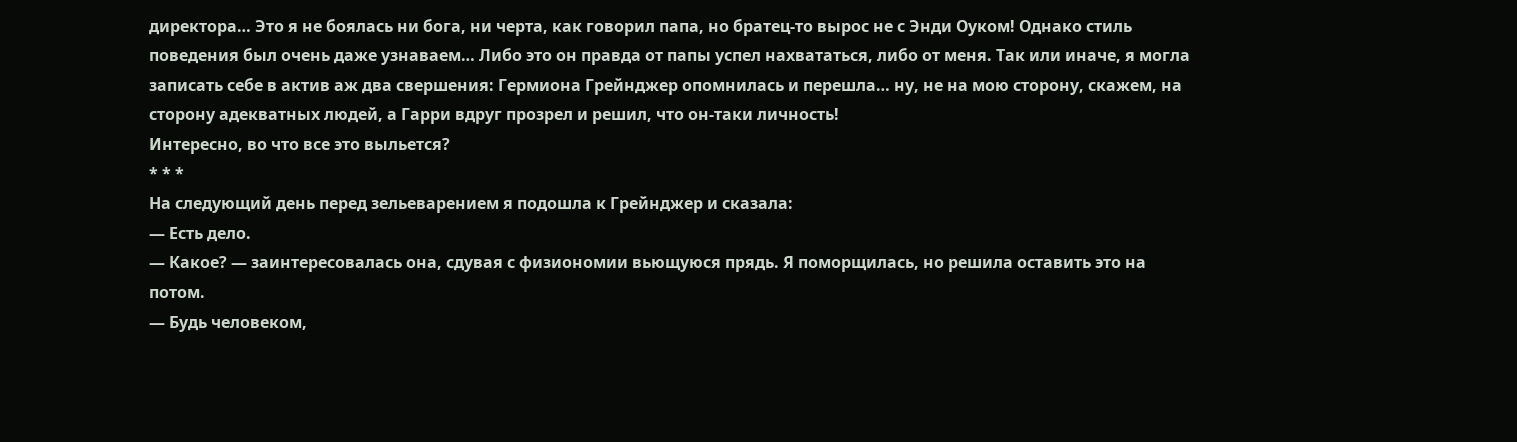директора… Это я не боялась ни бога, ни черта, как говорил папа, но братец-то вырос не с Энди Оуком! Однако стиль поведения был очень даже узнаваем… Либо это он правда от папы успел нахвататься, либо от меня. Так или иначе, я могла записать себе в актив аж два свершения: Гермиона Грейнджер опомнилась и перешла… ну, не на мою сторону, скажем, на сторону адекватных людей, а Гарри вдруг прозрел и решил, что он-таки личность!
Интересно, во что все это выльется?
* * *
На следующий день перед зельеварением я подошла к Грейнджер и сказала:
— Есть дело.
— Какое? — заинтересовалась она, сдувая с физиономии вьющуюся прядь. Я поморщилась, но решила оставить это на потом.
— Будь человеком,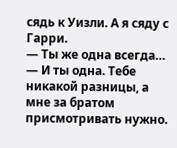сядь к Уизли. А я сяду с Гарри.
— Ты же одна всегда…
— И ты одна. Тебе никакой разницы, а мне за братом присмотривать нужно.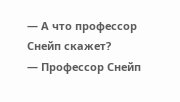— А что профессор Снейп скажет?
— Профессор Снейп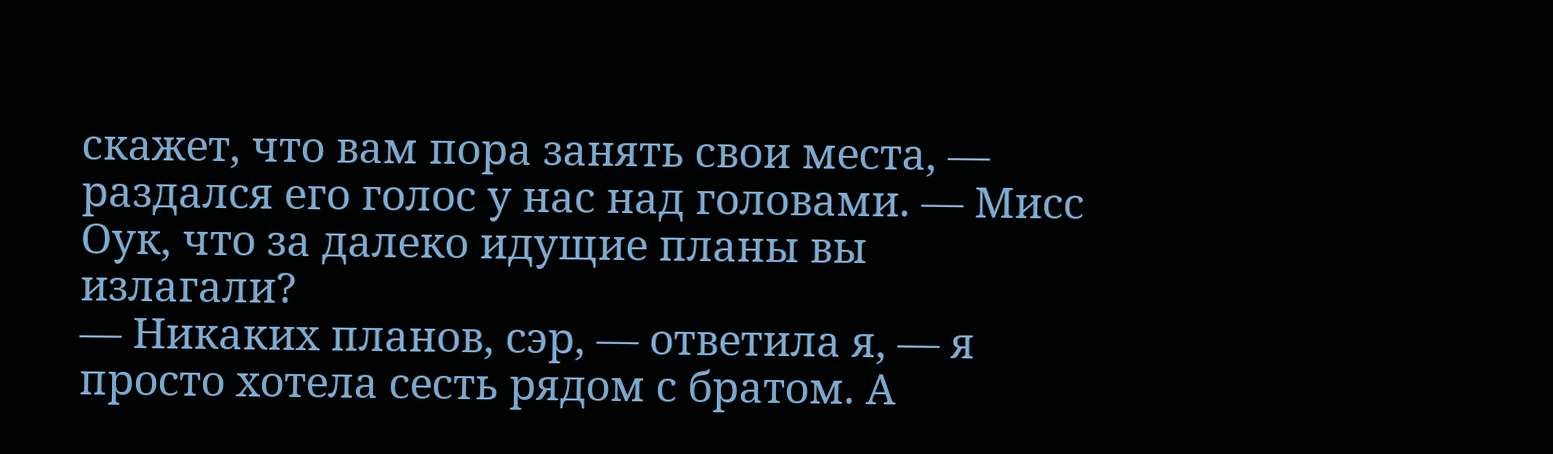скажет, что вам пора занять свои места, — раздался его голос у нас над головами. — Мисс Оук, что за далеко идущие планы вы излагали?
— Никаких планов, сэр, — ответила я, — я просто хотела сесть рядом с братом. А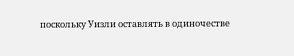поскольку Уизли оставлять в одиночестве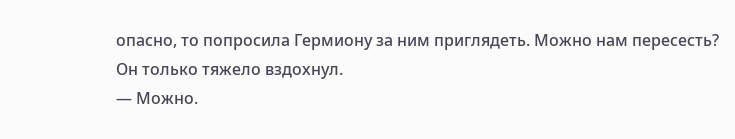опасно, то попросила Гермиону за ним приглядеть. Можно нам пересесть?
Он только тяжело вздохнул.
— Можно.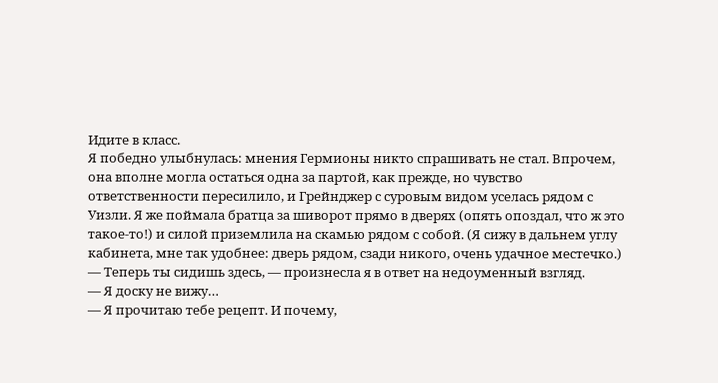Идите в класс.
Я победно улыбнулась: мнения Гермионы никто спрашивать не стал. Впрочем, она вполне могла остаться одна за партой, как прежде, но чувство ответственности пересилило, и Грейнджер с суровым видом уселась рядом с Уизли. Я же поймала братца за шиворот прямо в дверях (опять опоздал, что ж это такое-то!) и силой приземлила на скамью рядом с собой. (Я сижу в дальнем углу кабинета, мне так удобнее: дверь рядом, сзади никого, очень удачное местечко.)
— Теперь ты сидишь здесь, — произнесла я в ответ на недоуменный взгляд.
— Я доску не вижу…
— Я прочитаю тебе рецепт. И почему,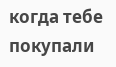когда тебе покупали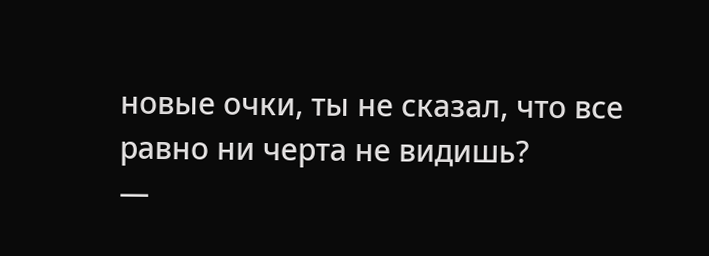новые очки, ты не сказал, что все равно ни черта не видишь?
—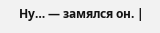Ну… — замялся он. |